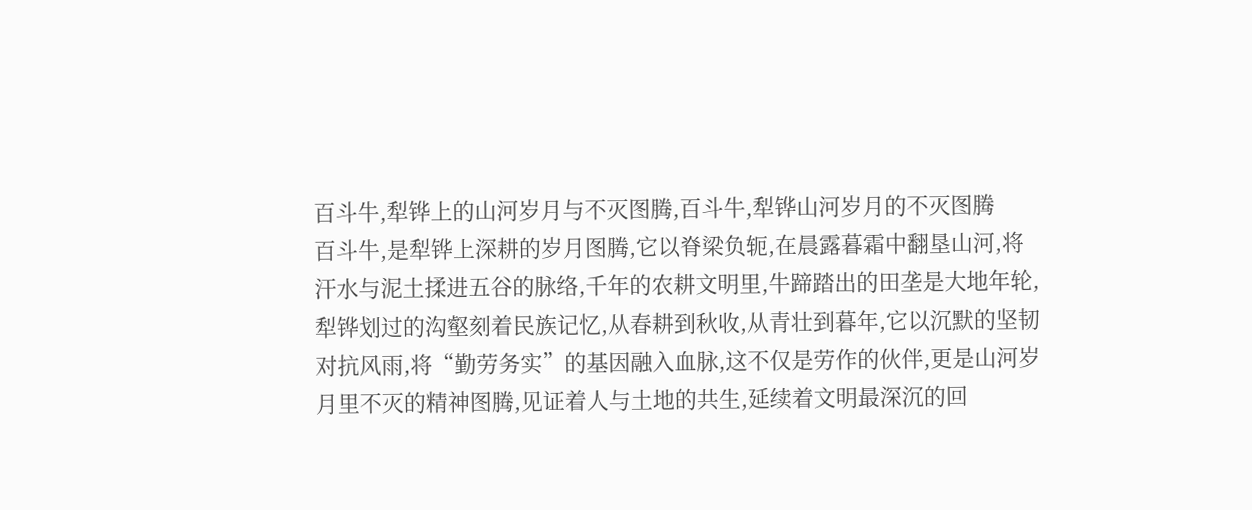百斗牛,犁铧上的山河岁月与不灭图腾,百斗牛,犁铧山河岁月的不灭图腾
百斗牛,是犁铧上深耕的岁月图腾,它以脊梁负轭,在晨露暮霜中翻垦山河,将汗水与泥土揉进五谷的脉络,千年的农耕文明里,牛蹄踏出的田垄是大地年轮,犁铧划过的沟壑刻着民族记忆,从春耕到秋收,从青壮到暮年,它以沉默的坚韧对抗风雨,将“勤劳务实”的基因融入血脉,这不仅是劳作的伙伴,更是山河岁月里不灭的精神图腾,见证着人与土地的共生,延续着文明最深沉的回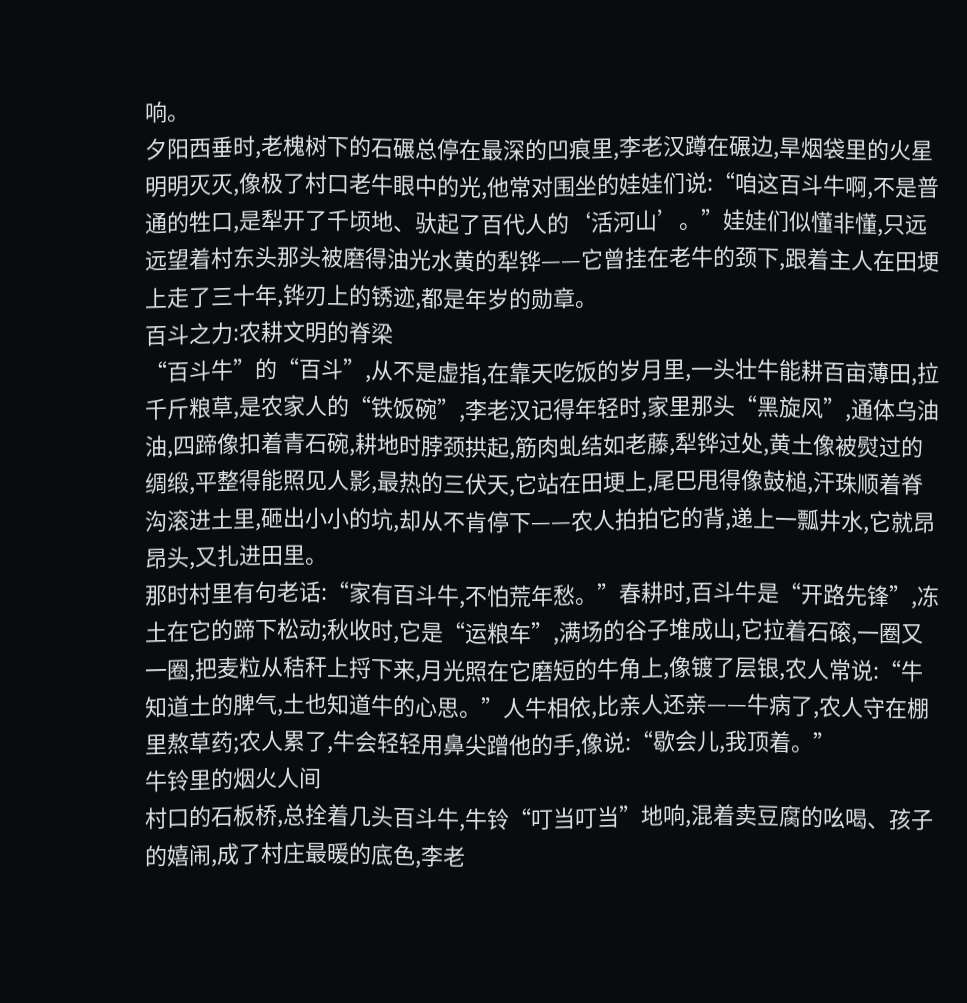响。
夕阳西垂时,老槐树下的石碾总停在最深的凹痕里,李老汉蹲在碾边,旱烟袋里的火星明明灭灭,像极了村口老牛眼中的光,他常对围坐的娃娃们说:“咱这百斗牛啊,不是普通的牲口,是犁开了千顷地、驮起了百代人的‘活河山’。”娃娃们似懂非懂,只远远望着村东头那头被磨得油光水黄的犁铧——它曾挂在老牛的颈下,跟着主人在田埂上走了三十年,铧刃上的锈迹,都是年岁的勋章。
百斗之力:农耕文明的脊梁
“百斗牛”的“百斗”,从不是虚指,在靠天吃饭的岁月里,一头壮牛能耕百亩薄田,拉千斤粮草,是农家人的“铁饭碗”,李老汉记得年轻时,家里那头“黑旋风”,通体乌油油,四蹄像扣着青石碗,耕地时脖颈拱起,筋肉虬结如老藤,犁铧过处,黄土像被熨过的绸缎,平整得能照见人影,最热的三伏天,它站在田埂上,尾巴甩得像鼓槌,汗珠顺着脊沟滚进土里,砸出小小的坑,却从不肯停下——农人拍拍它的背,递上一瓢井水,它就昂昂头,又扎进田里。
那时村里有句老话:“家有百斗牛,不怕荒年愁。”春耕时,百斗牛是“开路先锋”,冻土在它的蹄下松动;秋收时,它是“运粮车”,满场的谷子堆成山,它拉着石磙,一圈又一圈,把麦粒从秸秆上捋下来,月光照在它磨短的牛角上,像镀了层银,农人常说:“牛知道土的脾气,土也知道牛的心思。”人牛相依,比亲人还亲——牛病了,农人守在棚里熬草药;农人累了,牛会轻轻用鼻尖蹭他的手,像说:“歇会儿,我顶着。”
牛铃里的烟火人间
村口的石板桥,总拴着几头百斗牛,牛铃“叮当叮当”地响,混着卖豆腐的吆喝、孩子的嬉闹,成了村庄最暖的底色,李老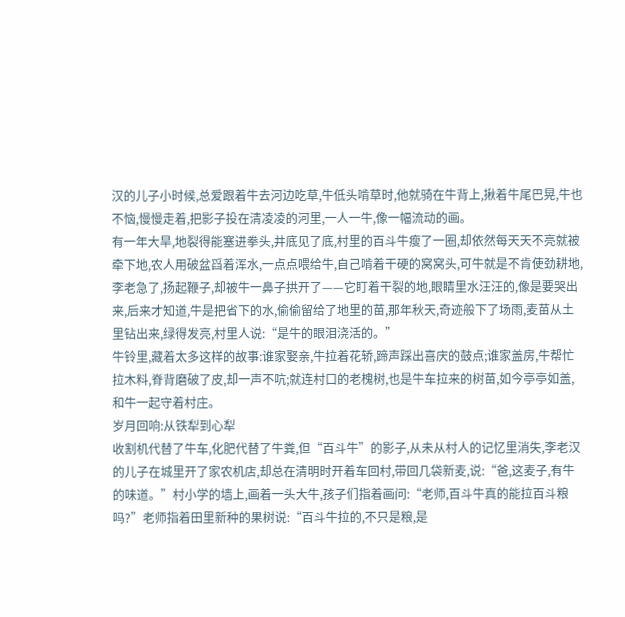汉的儿子小时候,总爱跟着牛去河边吃草,牛低头啃草时,他就骑在牛背上,揪着牛尾巴晃,牛也不恼,慢慢走着,把影子投在清凌凌的河里,一人一牛,像一幅流动的画。
有一年大旱,地裂得能塞进拳头,井底见了底,村里的百斗牛瘦了一圈,却依然每天天不亮就被牵下地,农人用破盆舀着浑水,一点点喂给牛,自己啃着干硬的窝窝头,可牛就是不肯使劲耕地,李老急了,扬起鞭子,却被牛一鼻子拱开了——它盯着干裂的地,眼睛里水汪汪的,像是要哭出来,后来才知道,牛是把省下的水,偷偷留给了地里的苗,那年秋天,奇迹般下了场雨,麦苗从土里钻出来,绿得发亮,村里人说:“是牛的眼泪浇活的。”
牛铃里,藏着太多这样的故事:谁家娶亲,牛拉着花轿,蹄声踩出喜庆的鼓点;谁家盖房,牛帮忙拉木料,脊背磨破了皮,却一声不吭;就连村口的老槐树,也是牛车拉来的树苗,如今亭亭如盖,和牛一起守着村庄。
岁月回响:从铁犁到心犁
收割机代替了牛车,化肥代替了牛粪,但“百斗牛”的影子,从未从村人的记忆里消失,李老汉的儿子在城里开了家农机店,却总在清明时开着车回村,带回几袋新麦,说:“爸,这麦子,有牛的味道。”村小学的墙上,画着一头大牛,孩子们指着画问:“老师,百斗牛真的能拉百斗粮吗?”老师指着田里新种的果树说:“百斗牛拉的,不只是粮,是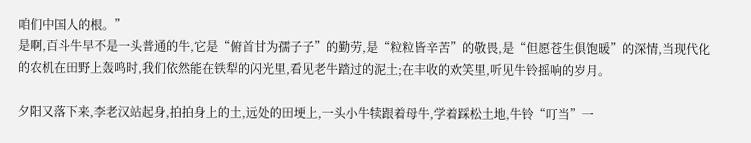咱们中国人的根。”
是啊,百斗牛早不是一头普通的牛,它是“俯首甘为孺子子”的勤劳,是“粒粒皆辛苦”的敬畏,是“但愿苍生俱饱暖”的深情,当现代化的农机在田野上轰鸣时,我们依然能在铁犁的闪光里,看见老牛踏过的泥土;在丰收的欢笑里,听见牛铃摇响的岁月。

夕阳又落下来,李老汉站起身,拍拍身上的土,远处的田埂上,一头小牛犊跟着母牛,学着踩松土地,牛铃“叮当”一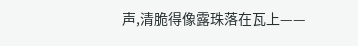声,清脆得像露珠落在瓦上——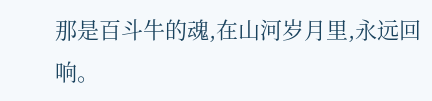那是百斗牛的魂,在山河岁月里,永远回响。